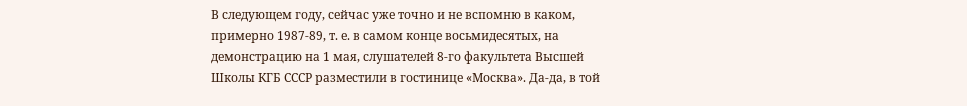В следующем году, сейчас уже точно и не вспомню в каком, примерно 1987-89, т. е. в самом конце восьмидесятых, на демонстрацию на 1 мая, слушателей 8-го факультета Высшей Школы КГБ СССР разместили в гостинице «Москва». Да-да, в той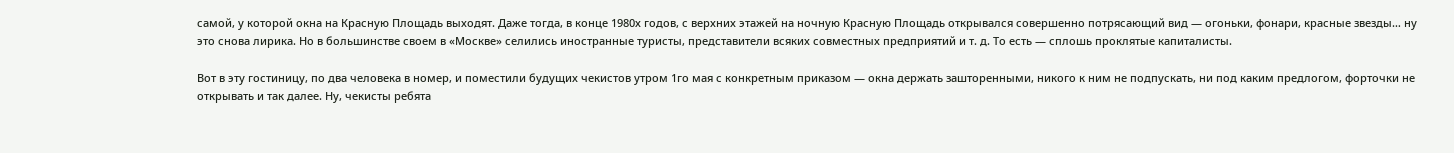самой, у которой окна на Красную Площадь выходят. Даже тогда, в конце 1980х годов, с верхних этажей на ночную Красную Площадь открывался совершенно потрясающий вид — огоньки, фонари, красные звезды… ну это снова лирика. Но в большинстве своем в «Москве» селились иностранные туристы, представители всяких совместных предприятий и т. д. То есть — сплошь проклятые капиталисты.

Вот в эту гостиницу, по два человека в номер, и поместили будущих чекистов утром 1го мая с конкретным приказом — окна держать зашторенными, никого к ним не подпускать, ни под каким предлогом, форточки не открывать и так далее. Ну, чекисты ребята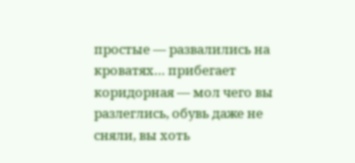простые — развалились на кроватях… прибегает коридорная — мол чего вы разлеглись, обувь даже не сняли, вы хоть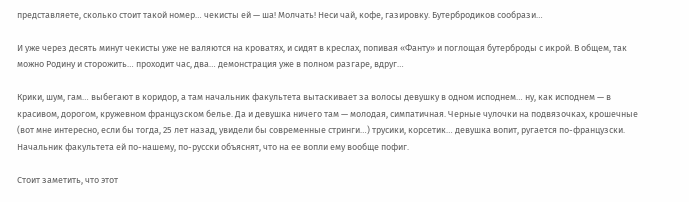представляете, сколько стоит такой номер… чекисты ей — ша! Молчать! Неси чай, кофе, газировку. Бутербродиков сообрази…

И уже через десять минут чекисты уже не валяются на кроватях, и сидят в креслах, попивая «Фанту» и поглощая бутерброды с икрой. В общем, так можно Родину и сторожить… проходит час, два… демонстрация уже в полном разгаре, вдруг…

Крики, шум, гам… выбегают в коридор, а там начальник факультета вытаскивает за волосы девушку в одном исподнем… ну, как исподнем — в красивом, дорогом, кружевном французском белье. Да и девушка ничего там — молодая, симпатичная. Черные чулочки на подвязочках, крошечные (вот мне интересно, если бы тогда, 25 лет назад, увидели бы современные стринги…) трусики, корсетик… девушка вопит, ругается по-французски. Начальник факультета ей по-нашему, по-русски объяснят, что на ее вопли ему вообще пофиг.

Стоит заметить, что этот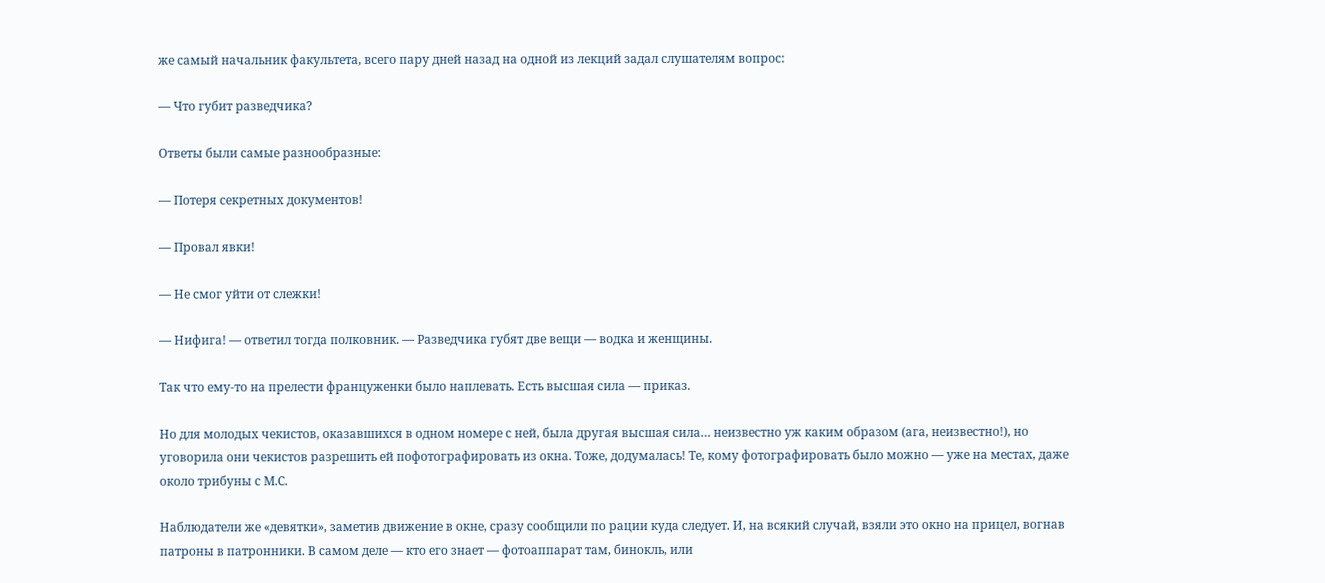же самый начальник факультета, всего пару дней назад на одной из лекций задал слушателям вопрос:

— Что губит разведчика?

Ответы были самые разнообразные:

— Потеря секретных документов!

— Провал явки!

— Не смог уйти от слежки!

— Нифига! — ответил тогда полковник. — Разведчика губят две вещи — водка и женщины.

Так что ему-то на прелести француженки было наплевать. Есть высшая сила — приказ.

Но для молодых чекистов, оказавшихся в одном номере с ней, была другая высшая сила… неизвестно уж каким образом (ага, неизвестно!), но уговорила они чекистов разрешить ей пофотографировать из окна. Тоже, додумалась! Те, кому фотографировать было можно — уже на местах, даже около трибуны с М.С.

Наблюдатели же «девятки», заметив движение в окне, сразу сообщили по рации куда следует. И, на всякий случай, взяли это окно на прицел, вогнав патроны в патронники. В самом деле — кто его знает — фотоаппарат там, бинокль, или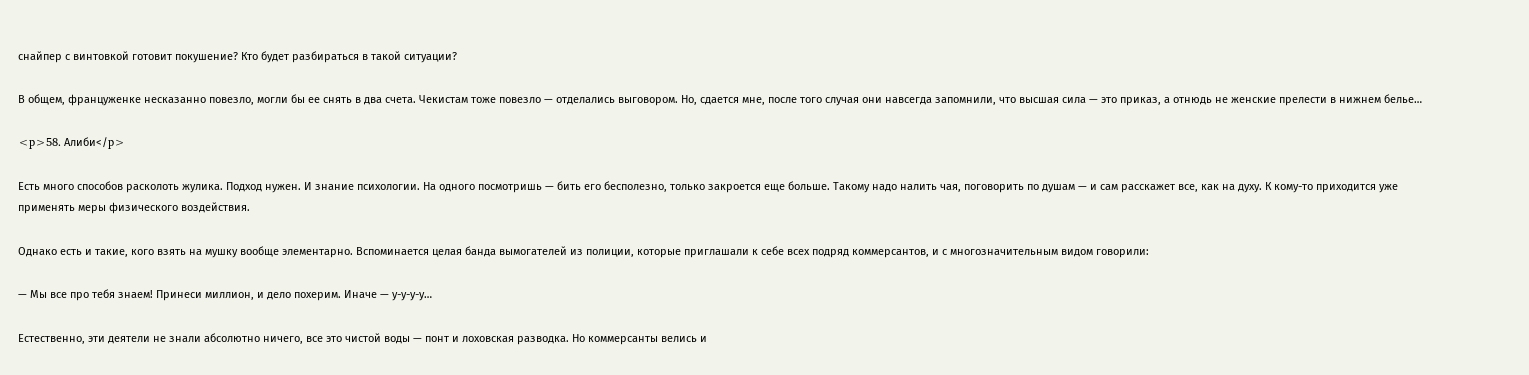снайпер с винтовкой готовит покушение? Кто будет разбираться в такой ситуации?

В общем, француженке несказанно повезло, могли бы ее снять в два счета. Чекистам тоже повезло — отделались выговором. Но, сдается мне, после того случая они навсегда запомнили, что высшая сила — это приказ, а отнюдь не женские прелести в нижнем белье…

<p>58. Алиби</p>

Есть много способов расколоть жулика. Подход нужен. И знание психологии. На одного посмотришь — бить его бесполезно, только закроется еще больше. Такому надо налить чая, поговорить по душам — и сам расскажет все, как на духу. К кому-то приходится уже применять меры физического воздействия.

Однако есть и такие, кого взять на мушку вообще элементарно. Вспоминается целая банда вымогателей из полиции, которые приглашали к себе всех подряд коммерсантов, и с многозначительным видом говорили:

— Мы все про тебя знаем! Принеси миллион, и дело похерим. Иначе — у-у-у-у…

Естественно, эти деятели не знали абсолютно ничего, все это чистой воды — понт и лоховская разводка. Но коммерсанты велись и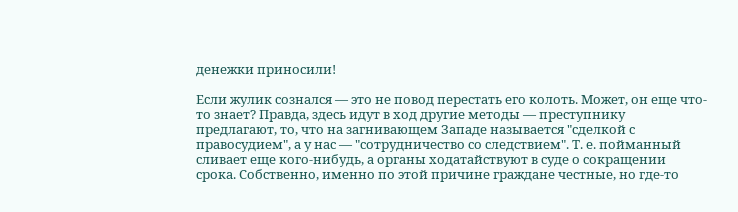денежки приносили!

Если жулик сознался — это не повод перестать его колоть. Может, он еще что-то знает? Правда, здесь идут в ход другие методы — преступнику предлагают, то, что на загнивающем Западе называется "сделкой с правосудием", а у нас — "сотрудничество со следствием". Т. е. пойманный сливает еще кого-нибудь, а органы ходатайствуют в суде о сокращении срока. Собственно, именно по этой причине граждане честные, но где-то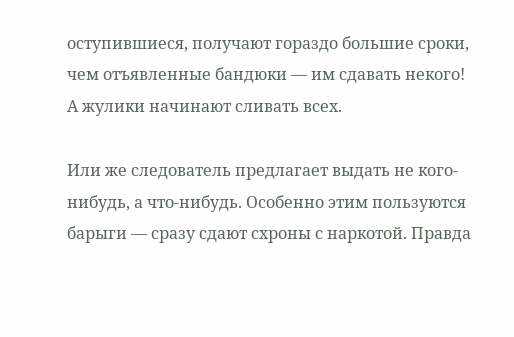оступившиеся, получают гораздо большие сроки, чем отъявленные бандюки — им сдавать некого! А жулики начинают сливать всех.

Или же следователь предлагает выдать не кого-нибудь, а что-нибудь. Особенно этим пользуются барыги — сразу сдают схроны с наркотой. Правда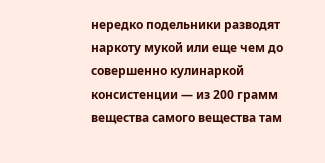нередко подельники разводят наркоту мукой или еще чем до совершенно кулинаркой консистенции — из 200 грамм вещества самого вещества там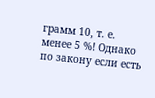грамм 10, т. е. менее 5 %! Однако по закону если есть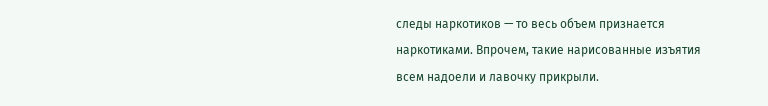следы наркотиков — то весь объем признается наркотиками. Впрочем, такие нарисованные изъятия всем надоели и лавочку прикрыли.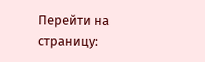Перейти на страницу: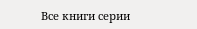Все книги серии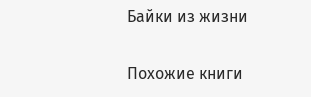Байки из жизни

Похожие книги